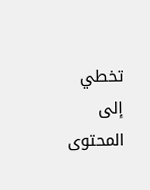تخطي إلى المحتوى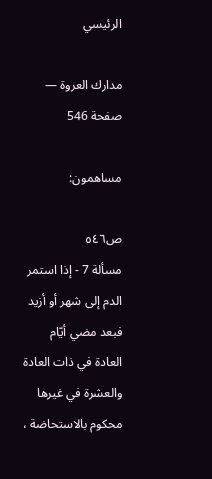الرئيسي

مدارك العروة — صفحة 546

مساهمون:

ص٥٤٦
مسألة 7 - إذا استمر الدم إلى شهر أو أزيد فبعد مضي أيّام العادة في ذات العادة والعشرة في غيرها محكوم بالاستحاضة ،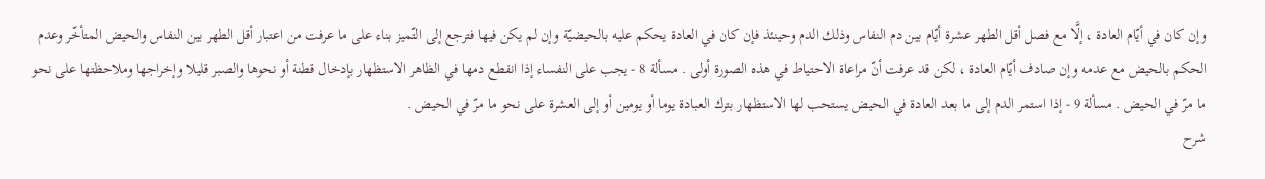وإن كان في أيّام العادة ، إلَّا مع فصل أقل الطهر عشرة أيّام بين دم النفاس وذلك الدم وحينئذ فإن كان في العادة يحكم عليه بالحيضيّة وإن لم يكن فيها فترجع إلى التّميز بناء على ما عرفت من اعتبار أقل الطهر بين النفاس والحيض المتأخّر وعدم الحكم بالحيض مع عدمه وإن صادف أيّام العادة ، لكن قد عرفت أنّ مراعاة الاحتياط في هذه الصورة أولى . مسألة 8 - يجب على النفساء إذا انقطع دمها في الظاهر الاستظهار بإدخال قطنة أو نحوها والصبر قليلا وإخراجها وملاحظتها على نحو ما مرّ في الحيض . مسألة 9 - إذا استمر الدم إلى ما بعد العادة في الحيض يستحب لها الاستظهار بترك العبادة يوما أو يومين أو إلى العشرة على نحو ما مرّ في الحيض .
شرح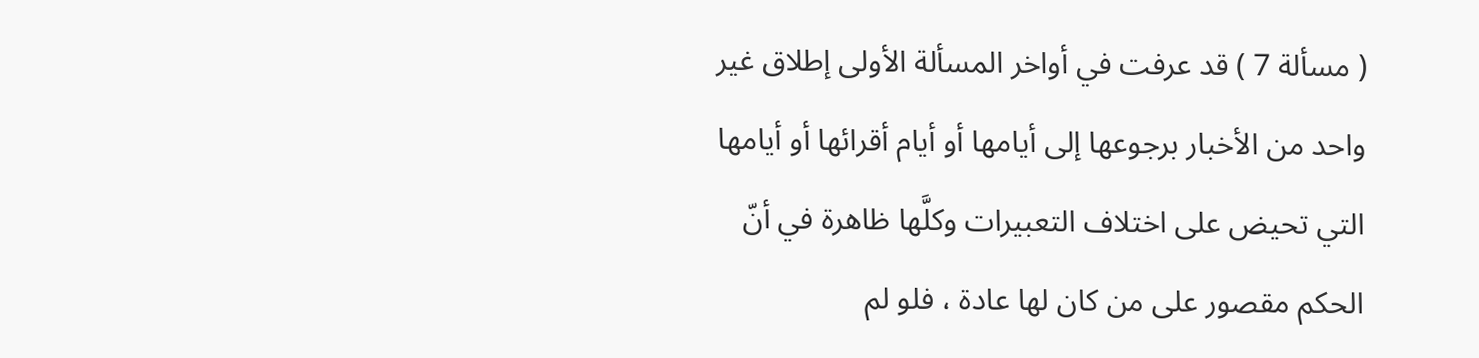( مسألة 7 ) قد عرفت في أواخر المسألة الأولى إطلاق غير واحد من الأخبار برجوعها إلى أيامها أو أيام أقرائها أو أيامها التي تحيض على اختلاف التعبيرات وكلَّها ظاهرة في أنّ الحكم مقصور على من كان لها عادة ، فلو لم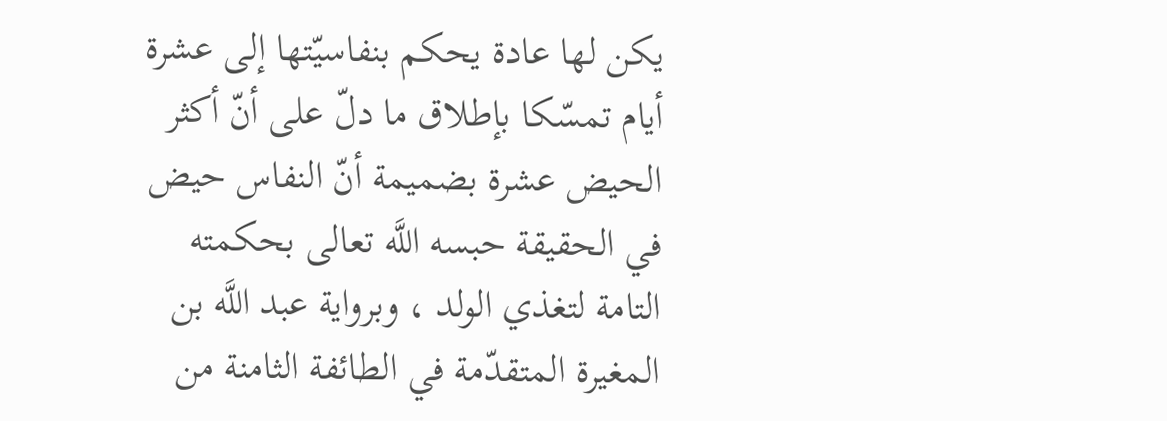يكن لها عادة يحكم بنفاسيّتها إلى عشرة أيام تمسّكا بإطلاق ما دلّ على أنّ أكثر الحيض عشرة بضميمة أنّ النفاس حيض في الحقيقة حبسه اللَّه تعالى بحكمته التامة لتغذي الولد ، وبرواية عبد اللَّه بن المغيرة المتقدّمة في الطائفة الثامنة من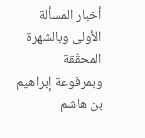أخبار المسألة الأولى وبالشهرة المحقّقة وبمرفوعة إبراهيم بن هاشم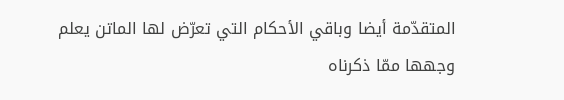المتقدّمة أيضا وباقي الأحكام التي تعرّض لها الماتن يعلم وجهها ممّا ذكرناه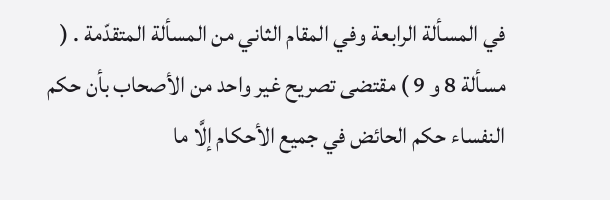في المسألة الرابعة وفي المقام الثاني من المسألة المتقدّمة . ( مسألة 8 و 9 ) مقتضى تصريح غير واحد من الأصحاب بأن حكم النفساء حكم الحائض في جميع الأحكام إلَّا ما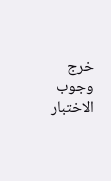خرج وجوب الاختبار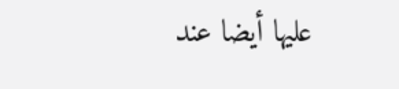عليها أيضا عند